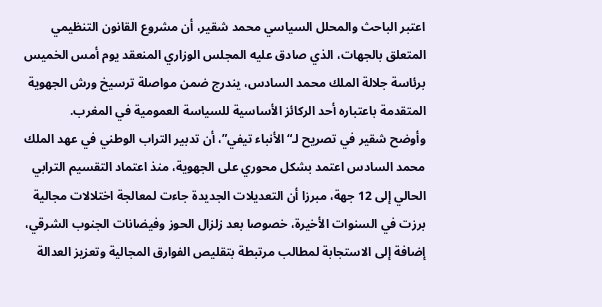اعتبر الباحث والمحلل السياسي محمد شقير، أن مشروع القانون التنظيمي المتعلق بالجهات، الذي صادق عليه المجلس الوزاري المنعقد يوم أمس الخميس برئاسة جلالة الملك محمد السادس، يندرج ضمن مواصلة ترسيخ ورش الجهوية المتقدمة باعتباره أحد الركائز الأساسية للسياسة العمومية في المغرب.
وأوضح شقير في تصريح لـ“الأنباء تيفي”، أن تدبير التراب الوطني في عهد الملك محمد السادس اعتمد بشكل محوري على الجهوية، منذ اعتماد التقسيم الترابي الحالي إلى 12 جهة، مبرزا أن التعديلات الجديدة جاءت لمعالجة اختلالات مجالية برزت في السنوات الأخيرة، خصوصا بعد زلزال الحوز وفيضانات الجنوب الشرقي، إضافة إلى الاستجابة لمطالب مرتبطة بتقليص الفوارق المجالية وتعزيز العدالة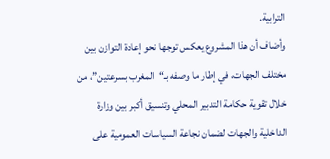الترابية.
وأضاف أن هذا المشروع يعكس توجها نحو إعادة التوازن بين مختلف الجهات، في إطار ما وصفه بـ“المغرب بسرعتين”، من خلال تقوية حكامة التدبير المحلي وتنسيق أكبر بين وزارة الداخلية والجهات لضمان نجاعة السياسات العمومية على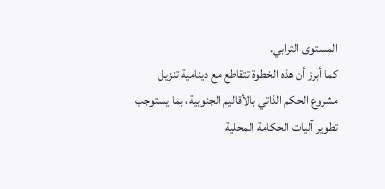المستوى الترابي.
كما أبرز أن هذه الخطوة تتقاطع مع دينامية تنزيل مشروع الحكم الذاتي بالأقاليم الجنوبية، بما يستوجب تطوير آليات الحكامة المحلية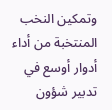وتمكين النخب المنتخبة من أداء أدوار أوسع في تدبير شؤون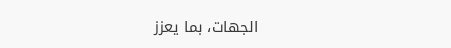الجهات، بما يعزز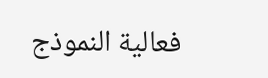فعالية النموذج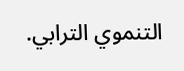التنموي الترابي.